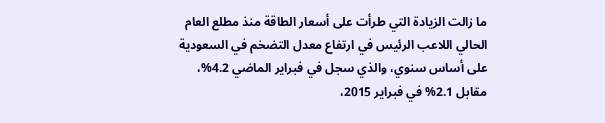ما زالت الزيادة التي طرأت على أسعار الطاقة منذ مطلع العام الحالي اللاعب الرئيس في ارتفاع معدل التضخم في السعودية على أساس سنوي، والذي سجل في فبراير الماضي 4.2%، مقابل 2.1% في فبراير 2015،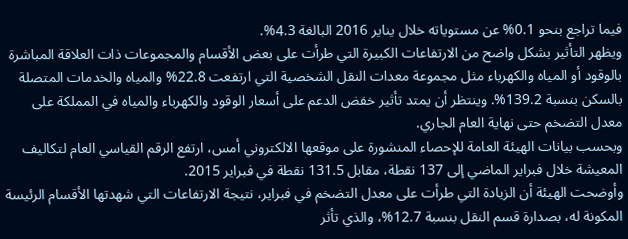فيما تراجع بنحو 0.1% عن مستوياته خلال يناير 2016 البالغة 4.3%.
ويظهر التأثير بشكل واضح من الارتفاعات الكبيرة التي طرأت على بعض الأقسام والمجموعات ذات العلاقة المباشرة بالوقود أو المياه والكهرباء مثل مجموعة معدات النقل الشخصية التي ارتفعت 22.8% والمياه والخدمات المتصلة بالسكن بنسبة 139.2%. وينتظر أن يمتد تأثير خفض الدعم على أسعار الوقود والكهرباء والمياه في المملكة على معدل التضخم حتى نهاية العام الجاري.
وبحسب بيانات الهيئة العامة للإحصاء المنشورة على موقعها الالكتروني أمس، ارتفع الرقم القياسي العام لتكاليف المعيشة خلال فبراير الماضي إلى 137 نقطة، مقابل 131.5 نقطة في فبراير 2015.
وأوضحت الهيئة أن الزيادة التي طرأت على معدل التضخم في فبراير، نتيجة الارتفاعات التي شهدتها الأقسام الرئيسة المكونة له، بصدارة قسم النقل بنسبة 12.7%، والذي تأثر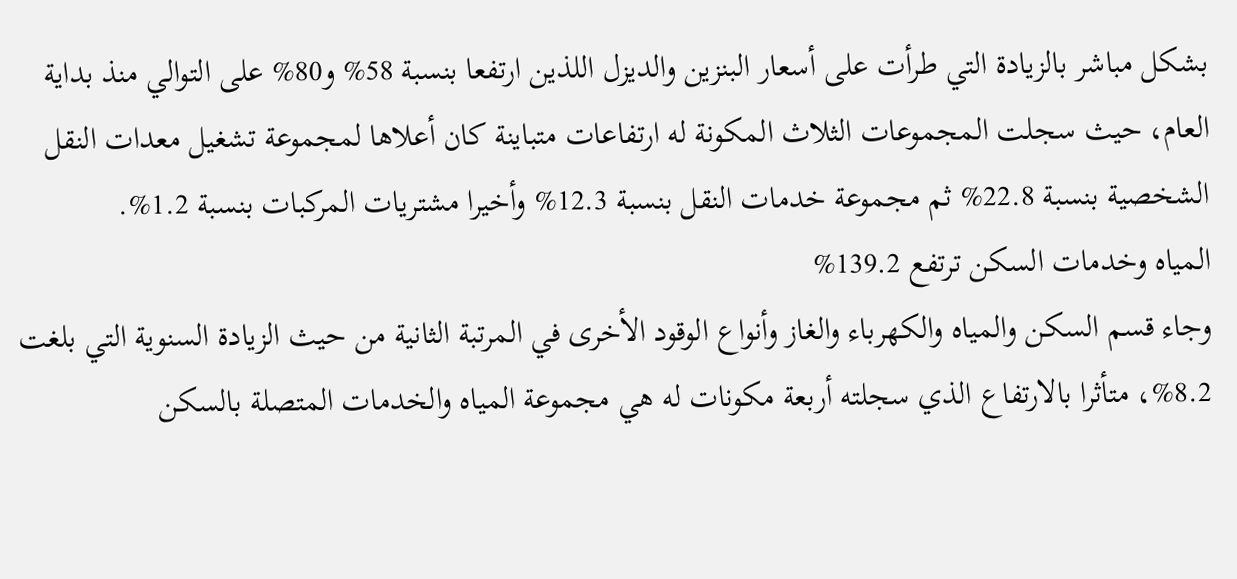بشكل مباشر بالزيادة التي طرأت على أسعار البنزين والديزل اللذين ارتفعا بنسبة 58% و80% على التوالي منذ بداية العام، حيث سجلت المجموعات الثلاث المكونة له ارتفاعات متباينة كان أعلاها لمجموعة تشغيل معدات النقل الشخصية بنسبة 22.8% ثم مجموعة خدمات النقل بنسبة 12.3% وأخيرا مشتريات المركبات بنسبة 1.2%.
المياه وخدمات السكن ترتفع 139.2%
وجاء قسم السكن والمياه والكهرباء والغاز وأنواع الوقود الأخرى في المرتبة الثانية من حيث الزيادة السنوية التي بلغت 8.2%، متأثرا بالارتفاع الذي سجلته أربعة مكونات له هي مجموعة المياه والخدمات المتصلة بالسكن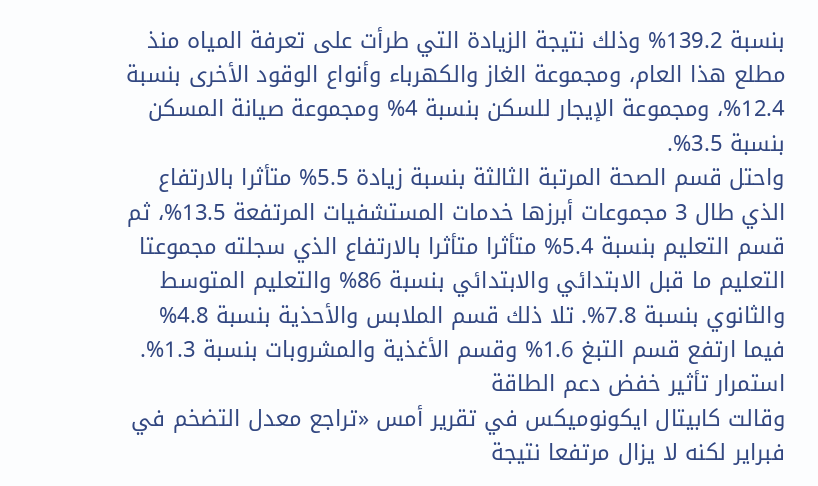بنسبة 139.2% وذلك نتيجة الزيادة التي طرأت على تعرفة المياه منذ مطلع هذا العام، ومجموعة الغاز والكهرباء وأنواع الوقود الأخرى بنسبة 12.4%، ومجموعة الإيجار للسكن بنسبة 4% ومجموعة صيانة المسكن بنسبة 3.5%.
واحتل قسم الصحة المرتبة الثالثة بنسبة زيادة 5.5% متأثرا بالارتفاع الذي طال 3 مجموعات أبرزها خدمات المستشفيات المرتفعة 13.5%، ثم قسم التعليم بنسبة 5.4% متأثرا متأثرا بالارتفاع الذي سجلته مجموعتا التعليم ما قبل الابتدائي والابتدائي بنسبة 86% والتعليم المتوسط والثانوي بنسبة 7.8%. تلا ذلك قسم الملابس والأحذية بنسبة 4.8% فيما ارتفع قسم التبغ 1.6% وقسم الأغذية والمشروبات بنسبة 1.3%.
استمرار تأثير خفض دعم الطاقة
وقالت كابيتال ايكونوميكس في تقرير أمس «تراجع معدل التضخم في فبراير لكنه لا يزال مرتفعا نتيجة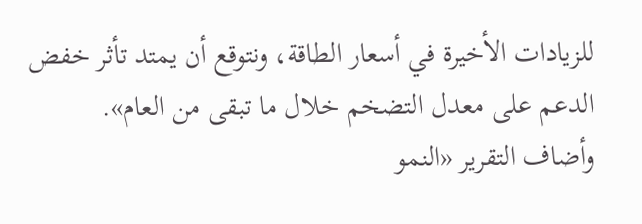للزيادات الأخيرة في أسعار الطاقة، ونتوقع أن يمتد تأثر خفض الدعم على معدل التضخم خلال ما تبقى من العام».
وأضاف التقرير «النمو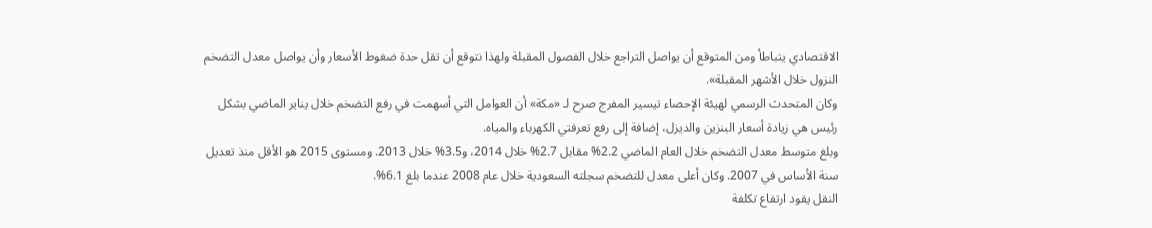الاقتصادي يتباطأ ومن المتوقع أن يواصل التراجع خلال الفصول المقبلة ولهذا نتوقع أن تقل حدة ضغوط الأسعار وأن يواصل معدل التضخم النزول خلال الأشهر المقبلة».
وكان المتحدث الرسمي لهيئة الإحصاء تيسير المفرج صرح لـ «مكة» أن العوامل التي أسهمت في رفع التضخم خلال يناير الماضي بشكل رئيس هي زيادة أسعار البنزين والديزل، إضافة إلى رفع تعرفتي الكهرباء والمياه.
وبلغ متوسط معدل التضخم خلال العام الماضي 2.2% مقابل 2.7% خلال 2014، و3.5% خلال 2013. ومستوى 2015 هو الأقل منذ تعديل سنة الأساس في 2007. وكان أعلى معدل للتضخم سجلته السعودية خلال عام 2008 عندما بلغ 6.1%.
النقل يقود ارتفاع تكلفة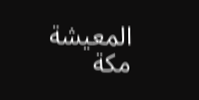المعيشة
مكة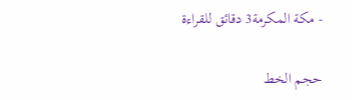- مكة المكرمة3 دقائق للقراءة

حجم الخط